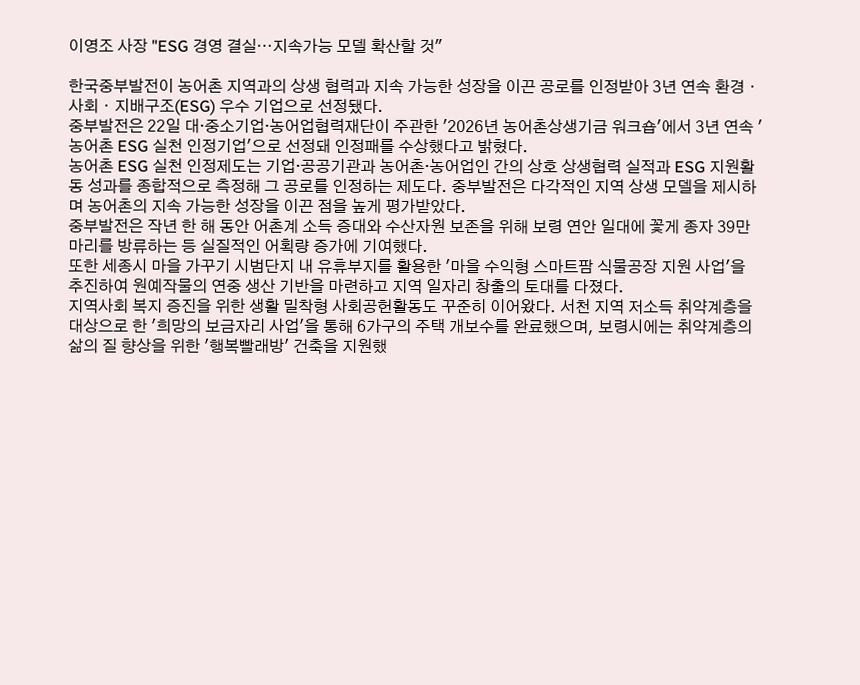이영조 사장 "ESG 경영 결실⋯지속가능 모델 확산할 것"

한국중부발전이 농어촌 지역과의 상생 협력과 지속 가능한 성장을 이끈 공로를 인정받아 3년 연속 환경ㆍ사회ㆍ지배구조(ESG) 우수 기업으로 선정됐다.
중부발전은 22일 대·중소기업·농어업협력재단이 주관한 '2026년 농어촌상생기금 워크숍'에서 3년 연속 '농어촌 ESG 실천 인정기업'으로 선정돼 인정패를 수상했다고 밝혔다.
농어촌 ESG 실천 인정제도는 기업·공공기관과 농어촌·농어업인 간의 상호 상생협력 실적과 ESG 지원활동 성과를 종합적으로 측정해 그 공로를 인정하는 제도다. 중부발전은 다각적인 지역 상생 모델을 제시하며 농어촌의 지속 가능한 성장을 이끈 점을 높게 평가받았다.
중부발전은 작년 한 해 동안 어촌계 소득 증대와 수산자원 보존을 위해 보령 연안 일대에 꽃게 종자 39만 마리를 방류하는 등 실질적인 어획량 증가에 기여했다.
또한 세종시 마을 가꾸기 시범단지 내 유휴부지를 활용한 '마을 수익형 스마트팜 식물공장 지원 사업'을 추진하여 원예작물의 연중 생산 기반을 마련하고 지역 일자리 창출의 토대를 다졌다.
지역사회 복지 증진을 위한 생활 밀착형 사회공헌활동도 꾸준히 이어왔다. 서천 지역 저소득 취약계층을 대상으로 한 '희망의 보금자리 사업'을 통해 6가구의 주택 개보수를 완료했으며, 보령시에는 취약계층의 삶의 질 향상을 위한 '행복빨래방' 건축을 지원했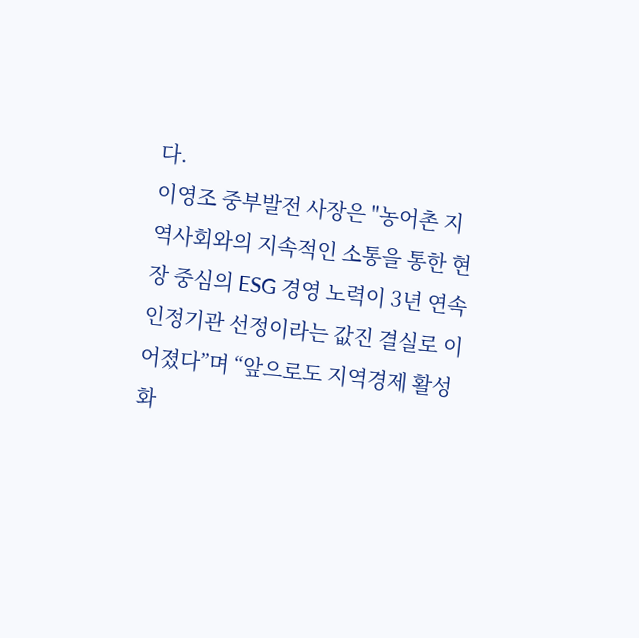다.
이영조 중부발전 사장은 "농어촌 지역사회와의 지속적인 소통을 통한 현장 중심의 ESG 경영 노력이 3년 연속 인정기관 선정이라는 값진 결실로 이어졌다”며 “앞으로도 지역경제 활성화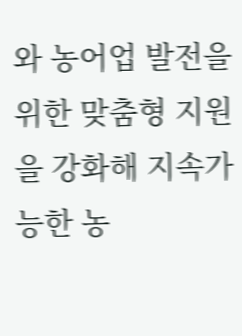와 농어업 발전을 위한 맞춤형 지원을 강화해 지속가능한 농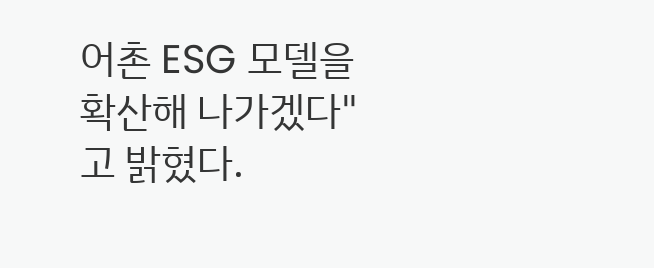어촌 ESG 모델을 확산해 나가겠다"고 밝혔다.